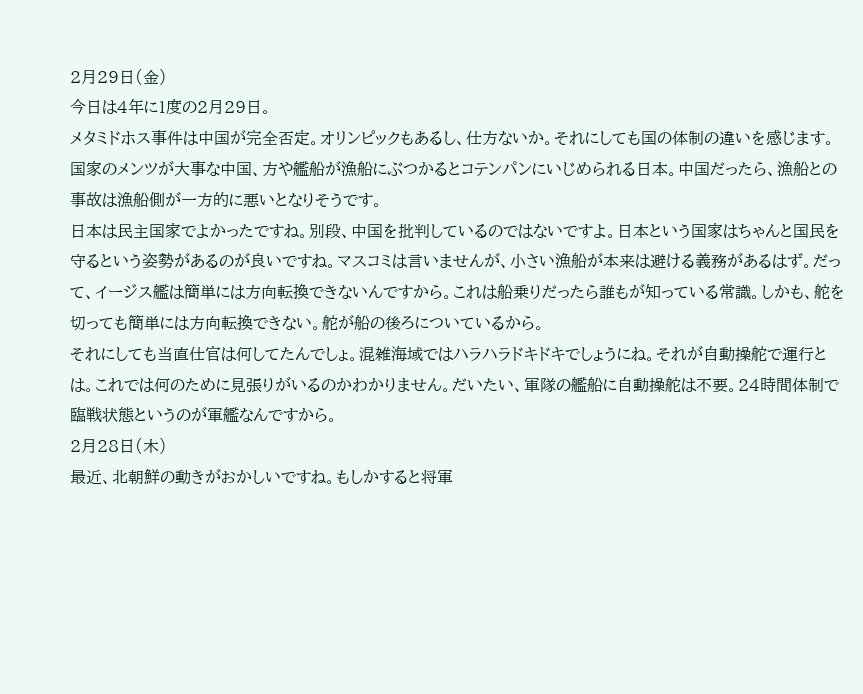2月29日(金)
今日は4年に1度の2月29日。
メタミドホス事件は中国が完全否定。オリンピックもあるし、仕方ないか。それにしても国の体制の違いを感じます。国家のメンツが大事な中国、方や艦船が漁船にぶつかるとコテンパンにいじめられる日本。中国だったら、漁船との事故は漁船側が一方的に悪いとなりそうです。
日本は民主国家でよかったですね。別段、中国を批判しているのではないですよ。日本という国家はちゃんと国民を守るという姿勢があるのが良いですね。マスコミは言いませんが、小さい漁船が本来は避ける義務があるはず。だって、イージス艦は簡単には方向転換できないんですから。これは船乗りだったら誰もが知っている常識。しかも、舵を切っても簡単には方向転換できない。舵が船の後ろについているから。
それにしても当直仕官は何してたんでしょ。混雑海域ではハラハラドキドキでしょうにね。それが自動操舵で運行とは。これでは何のために見張りがいるのかわかりません。だいたい、軍隊の艦船に自動操舵は不要。24時間体制で臨戦状態というのが軍艦なんですから。
2月28日(木)
最近、北朝鮮の動きがおかしいですね。もしかすると将軍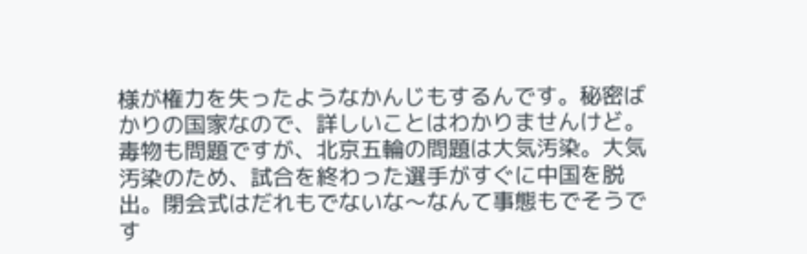様が権力を失ったようなかんじもするんです。秘密ばかりの国家なので、詳しいことはわかりませんけど。
毒物も問題ですが、北京五輪の問題は大気汚染。大気汚染のため、試合を終わった選手がすぐに中国を脱出。閉会式はだれもでないな〜なんて事態もでそうです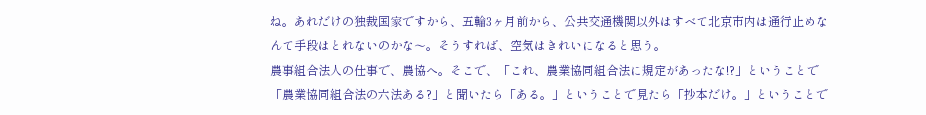ね。あれだけの独裁国家ですから、五輪3ヶ月前から、公共交通機関以外はすべて北京市内は通行止めなんて手段はとれないのかな〜。そうすれば、空気はきれいになると思う。
農事組合法人の仕事で、農協へ。そこで、「これ、農業協同組合法に規定があったな!?」ということで「農業協同組合法の六法ある?」と聞いたら「ある。」ということで見たら「抄本だけ。」ということで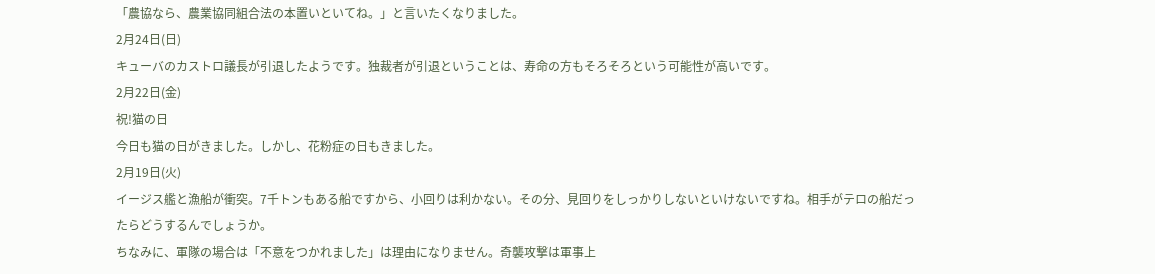「農協なら、農業協同組合法の本置いといてね。」と言いたくなりました。
2月24日(日)
キューバのカストロ議長が引退したようです。独裁者が引退ということは、寿命の方もそろそろという可能性が高いです。
2月22日(金)
祝!猫の日
今日も猫の日がきました。しかし、花粉症の日もきました。
2月19日(火)
イージス艦と漁船が衝突。7千トンもある船ですから、小回りは利かない。その分、見回りをしっかりしないといけないですね。相手がテロの船だったらどうするんでしょうか。
ちなみに、軍隊の場合は「不意をつかれました」は理由になりません。奇襲攻撃は軍事上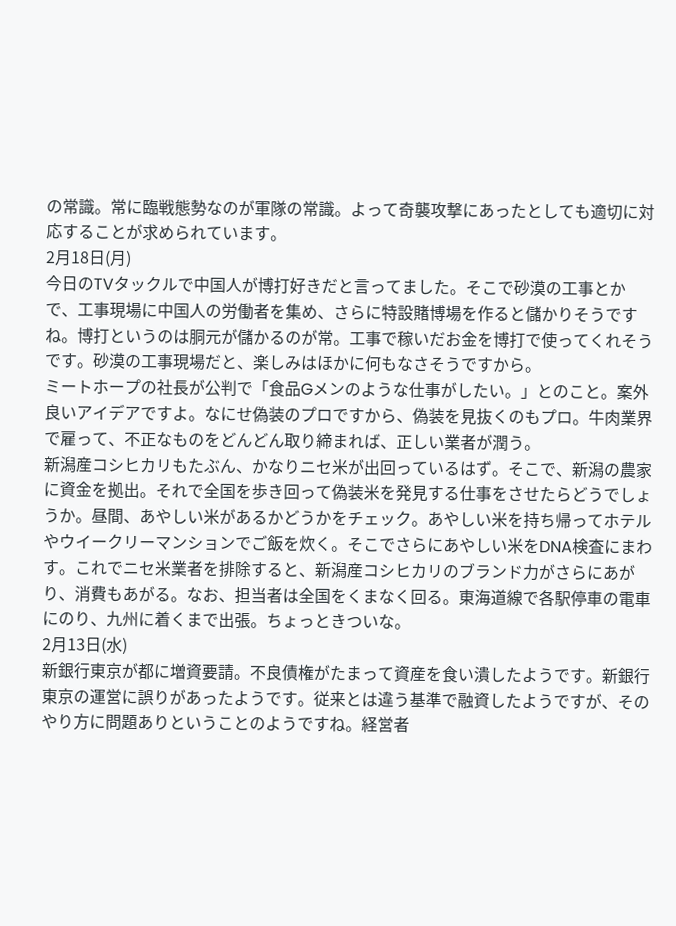の常識。常に臨戦態勢なのが軍隊の常識。よって奇襲攻撃にあったとしても適切に対応することが求められています。
2月18日(月)
今日のTVタックルで中国人が博打好きだと言ってました。そこで砂漠の工事とかで、工事現場に中国人の労働者を集め、さらに特設賭博場を作ると儲かりそうですね。博打というのは胴元が儲かるのが常。工事で稼いだお金を博打で使ってくれそうです。砂漠の工事現場だと、楽しみはほかに何もなさそうですから。
ミートホープの社長が公判で「食品Gメンのような仕事がしたい。」とのこと。案外良いアイデアですよ。なにせ偽装のプロですから、偽装を見抜くのもプロ。牛肉業界で雇って、不正なものをどんどん取り締まれば、正しい業者が潤う。
新潟産コシヒカリもたぶん、かなりニセ米が出回っているはず。そこで、新潟の農家に資金を拠出。それで全国を歩き回って偽装米を発見する仕事をさせたらどうでしょうか。昼間、あやしい米があるかどうかをチェック。あやしい米を持ち帰ってホテルやウイークリーマンションでご飯を炊く。そこでさらにあやしい米をDNA検査にまわす。これでニセ米業者を排除すると、新潟産コシヒカリのブランド力がさらにあがり、消費もあがる。なお、担当者は全国をくまなく回る。東海道線で各駅停車の電車にのり、九州に着くまで出張。ちょっときついな。
2月13日(水)
新銀行東京が都に増資要請。不良債権がたまって資産を食い潰したようです。新銀行東京の運営に誤りがあったようです。従来とは違う基準で融資したようですが、そのやり方に問題ありということのようですね。経営者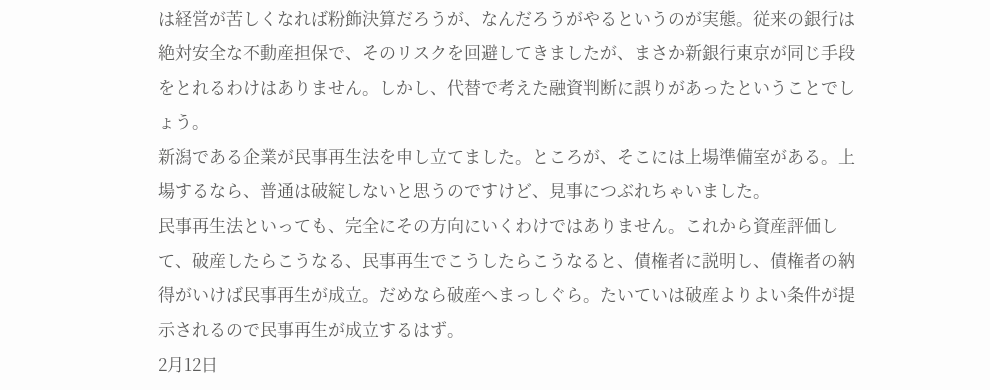は経営が苦しくなれば粉飾決算だろうが、なんだろうがやるというのが実態。従来の銀行は絶対安全な不動産担保で、そのリスクを回避してきましたが、まさか新銀行東京が同じ手段をとれるわけはありません。しかし、代替で考えた融資判断に誤りがあったということでしょう。
新潟である企業が民事再生法を申し立てました。ところが、そこには上場準備室がある。上場するなら、普通は破綻しないと思うのですけど、見事につぶれちゃいました。
民事再生法といっても、完全にその方向にいくわけではありません。これから資産評価して、破産したらこうなる、民事再生でこうしたらこうなると、債権者に説明し、債権者の納得がいけば民事再生が成立。だめなら破産へまっしぐら。たいていは破産よりよい条件が提示されるので民事再生が成立するはず。
2月12日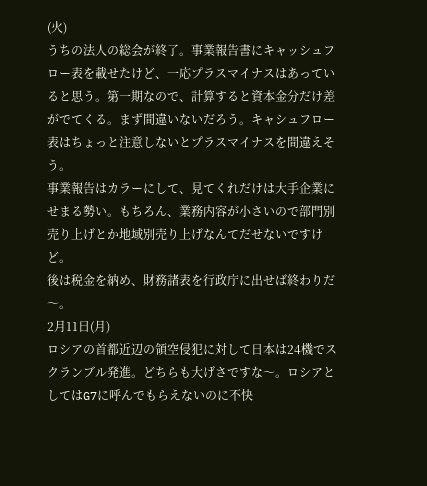(火)
うちの法人の総会が終了。事業報告書にキャッシュフロー表を載せたけど、一応プラスマイナスはあっていると思う。第一期なので、計算すると資本金分だけ差がでてくる。まず間違いないだろう。キャシュフロー表はちょっと注意しないとプラスマイナスを間違えそう。
事業報告はカラーにして、見てくれだけは大手企業にせまる勢い。もちろん、業務内容が小さいので部門別売り上げとか地域別売り上げなんてだせないですけど。
後は税金を納め、財務諸表を行政庁に出せば終わりだ〜。
2月11日(月)
ロシアの首都近辺の領空侵犯に対して日本は24機でスクランブル発進。どちらも大げさですな〜。ロシアとしてはG7に呼んでもらえないのに不快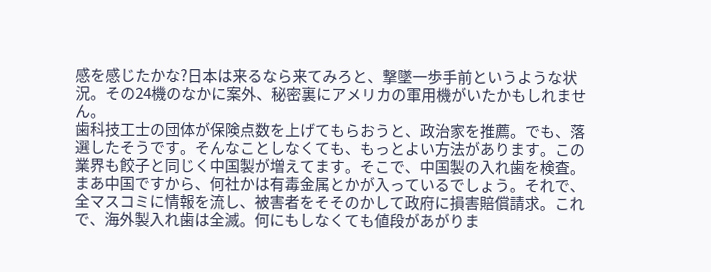感を感じたかな?日本は来るなら来てみろと、撃墜一歩手前というような状況。その24機のなかに案外、秘密裏にアメリカの軍用機がいたかもしれません。
歯科技工士の団体が保険点数を上げてもらおうと、政治家を推薦。でも、落選したそうです。そんなことしなくても、もっとよい方法があります。この業界も餃子と同じく中国製が増えてます。そこで、中国製の入れ歯を検査。まあ中国ですから、何社かは有毒金属とかが入っているでしょう。それで、全マスコミに情報を流し、被害者をそそのかして政府に損害賠償請求。これで、海外製入れ歯は全滅。何にもしなくても値段があがりま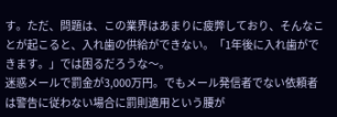す。ただ、問題は、この業界はあまりに疲弊しており、そんなことが起こると、入れ歯の供給ができない。「1年後に入れ歯ができます。」では困るだろうな〜。
迷惑メールで罰金が3,000万円。でもメール発信者でない依頼者は警告に従わない場合に罰則適用という腰が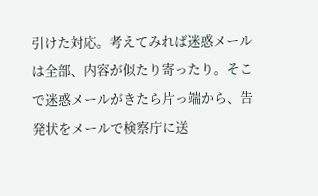引けた対応。考えてみれば迷惑メールは全部、内容が似たり寄ったり。そこで迷惑メールがきたら片っ端から、告発状をメールで検察庁に送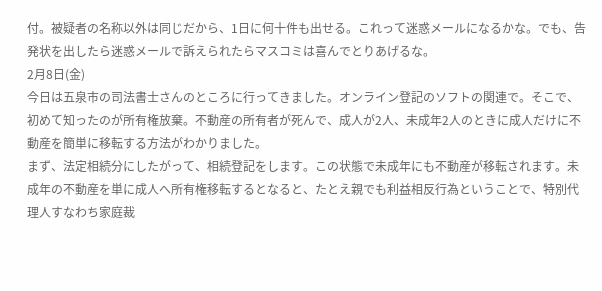付。被疑者の名称以外は同じだから、1日に何十件も出せる。これって迷惑メールになるかな。でも、告発状を出したら迷惑メールで訴えられたらマスコミは喜んでとりあげるな。
2月8日(金)
今日は五泉市の司法書士さんのところに行ってきました。オンライン登記のソフトの関連で。そこで、初めて知ったのが所有権放棄。不動産の所有者が死んで、成人が2人、未成年2人のときに成人だけに不動産を簡単に移転する方法がわかりました。
まず、法定相続分にしたがって、相続登記をします。この状態で未成年にも不動産が移転されます。未成年の不動産を単に成人へ所有権移転するとなると、たとえ親でも利益相反行為ということで、特別代理人すなわち家庭裁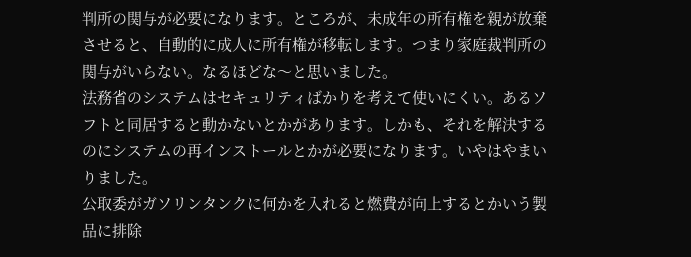判所の関与が必要になります。ところが、未成年の所有権を親が放棄させると、自動的に成人に所有権が移転します。つまり家庭裁判所の関与がいらない。なるほどな〜と思いました。
法務省のシステムはセキュリティばかりを考えて使いにくい。あるソフトと同居すると動かないとかがあります。しかも、それを解決するのにシステムの再インストールとかが必要になります。いやはやまいりました。
公取委がガソリンタンクに何かを入れると燃費が向上するとかいう製品に排除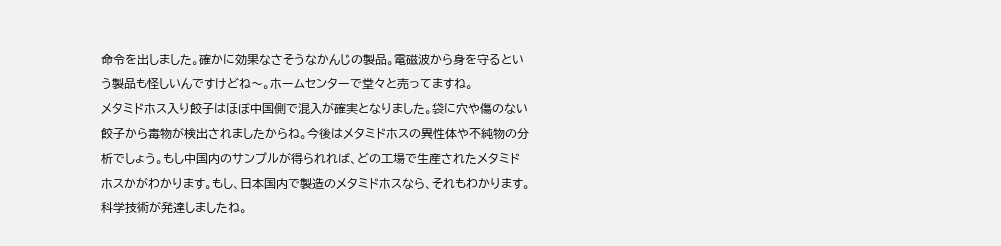命令を出しました。確かに効果なさそうなかんじの製品。電磁波から身を守るという製品も怪しいんですけどね〜。ホームセンターで堂々と売ってますね。
メタミドホス入り餃子はほぼ中国側で混入が確実となりました。袋に穴や傷のない餃子から毒物が検出されましたからね。今後はメタミドホスの異性体や不純物の分析でしょう。もし中国内のサンプルが得られれば、どの工場で生産されたメタミドホスかがわかります。もし、日本国内で製造のメタミドホスなら、それもわかります。科学技術が発達しましたね。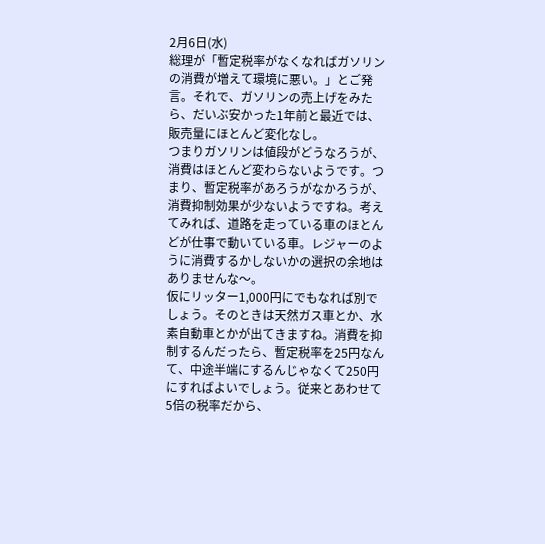2月6日(水)
総理が「暫定税率がなくなればガソリンの消費が増えて環境に悪い。」とご発言。それで、ガソリンの売上げをみたら、だいぶ安かった1年前と最近では、販売量にほとんど変化なし。
つまりガソリンは値段がどうなろうが、消費はほとんど変わらないようです。つまり、暫定税率があろうがなかろうが、消費抑制効果が少ないようですね。考えてみれば、道路を走っている車のほとんどが仕事で動いている車。レジャーのように消費するかしないかの選択の余地はありませんな〜。
仮にリッター1,000円にでもなれば別でしょう。そのときは天然ガス車とか、水素自動車とかが出てきますね。消費を抑制するんだったら、暫定税率を25円なんて、中途半端にするんじゃなくて250円にすればよいでしょう。従来とあわせて5倍の税率だから、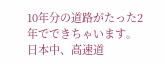10年分の道路がたった2年でできちゃいます。日本中、高速道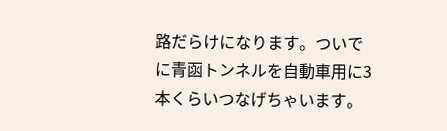路だらけになります。ついでに青函トンネルを自動車用に3本くらいつなげちゃいます。